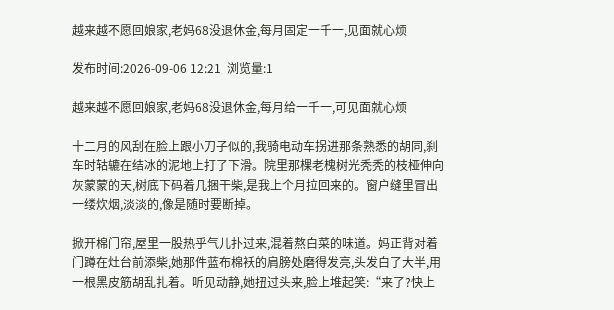越来越不愿回娘家,老妈68没退休金,每月固定一千一,见面就心烦

发布时间:2026-09-06 12:21  浏览量:1

越来越不愿回娘家,老妈68没退休金,每月给一千一,可见面就心烦

十二月的风刮在脸上跟小刀子似的,我骑电动车拐进那条熟悉的胡同,刹车时轱辘在结冰的泥地上打了下滑。院里那棵老槐树光秃秃的枝桠伸向灰蒙蒙的天,树底下码着几捆干柴,是我上个月拉回来的。窗户缝里冒出一缕炊烟,淡淡的,像是随时要断掉。

掀开棉门帘,屋里一股热乎气儿扑过来,混着熬白菜的味道。妈正背对着门蹲在灶台前添柴,她那件蓝布棉袄的肩膀处磨得发亮,头发白了大半,用一根黑皮筋胡乱扎着。听见动静,她扭过头来,脸上堆起笑:“来了?快上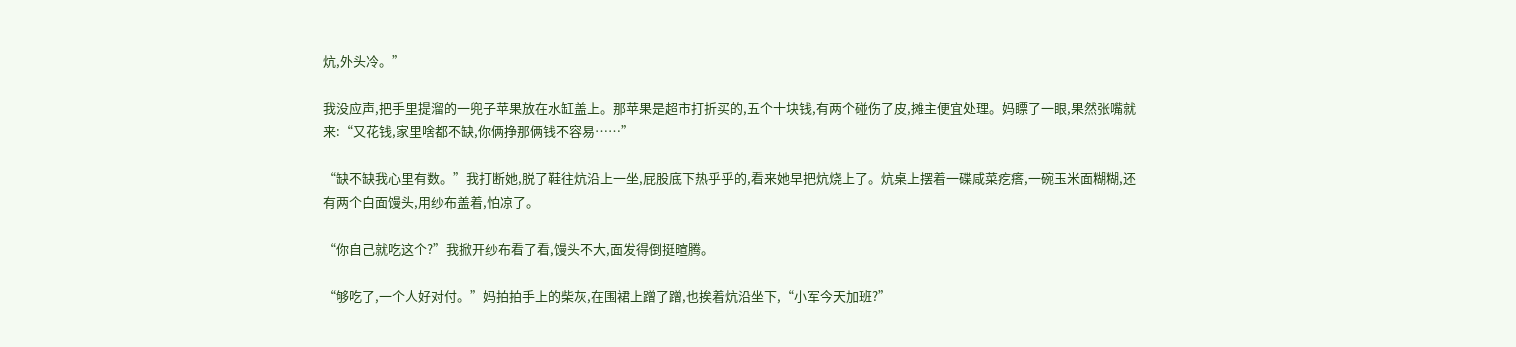炕,外头冷。”

我没应声,把手里提溜的一兜子苹果放在水缸盖上。那苹果是超市打折买的,五个十块钱,有两个碰伤了皮,摊主便宜处理。妈瞟了一眼,果然张嘴就来:“又花钱,家里啥都不缺,你俩挣那俩钱不容易……”

“缺不缺我心里有数。”我打断她,脱了鞋往炕沿上一坐,屁股底下热乎乎的,看来她早把炕烧上了。炕桌上摆着一碟咸菜疙瘩,一碗玉米面糊糊,还有两个白面馒头,用纱布盖着,怕凉了。

“你自己就吃这个?”我掀开纱布看了看,馒头不大,面发得倒挺暄腾。

“够吃了,一个人好对付。”妈拍拍手上的柴灰,在围裙上蹭了蹭,也挨着炕沿坐下,“小军今天加班?”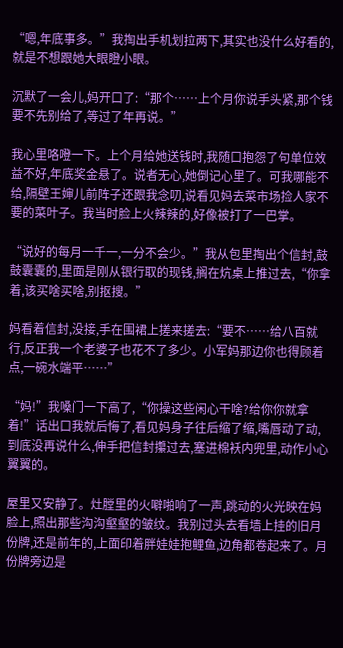“嗯,年底事多。”我掏出手机划拉两下,其实也没什么好看的,就是不想跟她大眼瞪小眼。

沉默了一会儿,妈开口了:“那个……上个月你说手头紧,那个钱要不先别给了,等过了年再说。”

我心里咯噔一下。上个月给她送钱时,我随口抱怨了句单位效益不好,年底奖金悬了。说者无心,她倒记心里了。可我哪能不给,隔壁王婶儿前阵子还跟我念叨,说看见妈去菜市场捡人家不要的菜叶子。我当时脸上火辣辣的,好像被打了一巴掌。

“说好的每月一千一,一分不会少。”我从包里掏出个信封,鼓鼓囊囊的,里面是刚从银行取的现钱,搁在炕桌上推过去,“你拿着,该买啥买啥,别抠搜。”

妈看着信封,没接,手在围裙上搓来搓去:“要不……给八百就行,反正我一个老婆子也花不了多少。小军妈那边你也得顾着点,一碗水端平……”

“妈!”我嗓门一下高了,“你操这些闲心干啥?给你你就拿着!”话出口我就后悔了,看见妈身子往后缩了缩,嘴唇动了动,到底没再说什么,伸手把信封攥过去,塞进棉袄内兜里,动作小心翼翼的。

屋里又安静了。灶膛里的火噼啪响了一声,跳动的火光映在妈脸上,照出那些沟沟壑壑的皱纹。我别过头去看墙上挂的旧月份牌,还是前年的,上面印着胖娃娃抱鲤鱼,边角都卷起来了。月份牌旁边是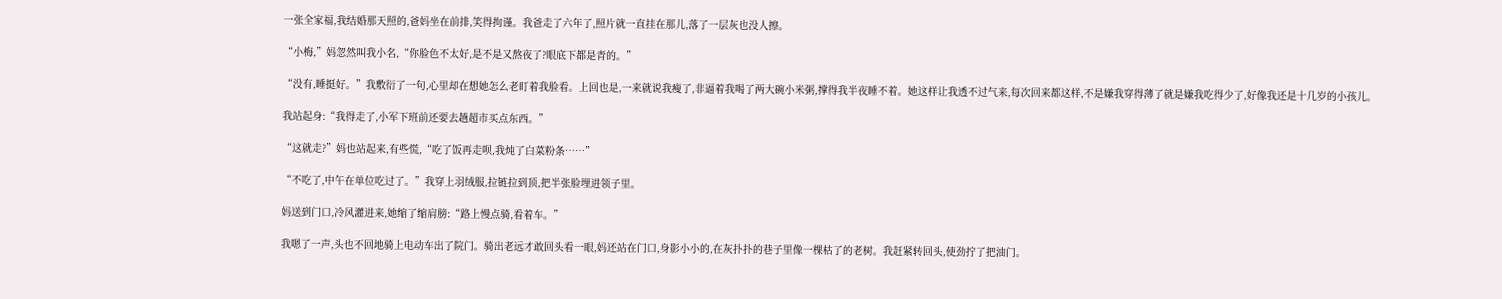一张全家福,我结婚那天照的,爸妈坐在前排,笑得拘谨。我爸走了六年了,照片就一直挂在那儿,落了一层灰也没人擦。

“小梅,”妈忽然叫我小名,“你脸色不太好,是不是又熬夜了?眼底下都是青的。”

“没有,睡挺好。”我敷衍了一句,心里却在想她怎么老盯着我脸看。上回也是,一来就说我瘦了,非逼着我喝了两大碗小米粥,撑得我半夜睡不着。她这样让我透不过气来,每次回来都这样,不是嫌我穿得薄了就是嫌我吃得少了,好像我还是十几岁的小孩儿。

我站起身:“我得走了,小军下班前还要去趟超市买点东西。”

“这就走?”妈也站起来,有些慌,“吃了饭再走呗,我炖了白菜粉条……”

“不吃了,中午在单位吃过了。”我穿上羽绒服,拉链拉到顶,把半张脸埋进领子里。

妈送到门口,冷风灌进来,她缩了缩肩膀:“路上慢点骑,看着车。”

我嗯了一声,头也不回地骑上电动车出了院门。骑出老远才敢回头看一眼,妈还站在门口,身影小小的,在灰扑扑的巷子里像一棵枯了的老树。我赶紧转回头,使劲拧了把油门。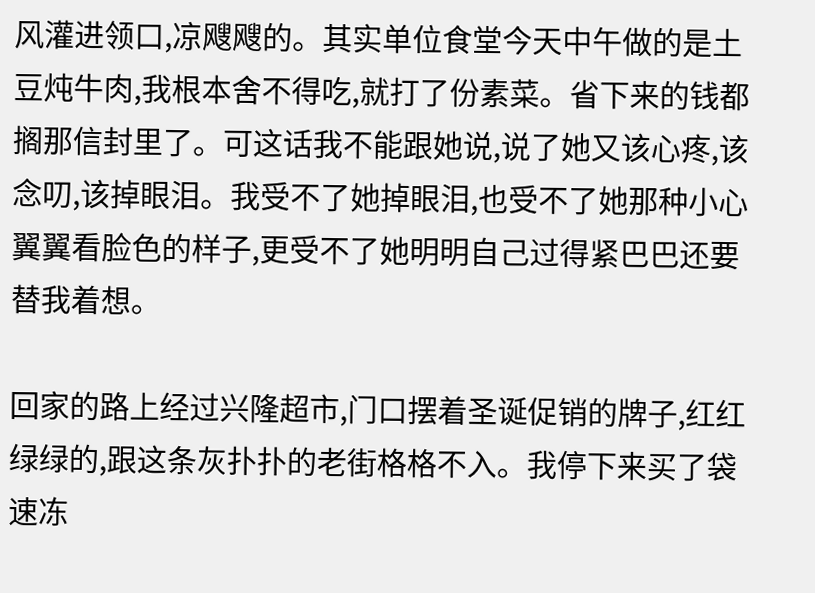风灌进领口,凉飕飕的。其实单位食堂今天中午做的是土豆炖牛肉,我根本舍不得吃,就打了份素菜。省下来的钱都搁那信封里了。可这话我不能跟她说,说了她又该心疼,该念叨,该掉眼泪。我受不了她掉眼泪,也受不了她那种小心翼翼看脸色的样子,更受不了她明明自己过得紧巴巴还要替我着想。

回家的路上经过兴隆超市,门口摆着圣诞促销的牌子,红红绿绿的,跟这条灰扑扑的老街格格不入。我停下来买了袋速冻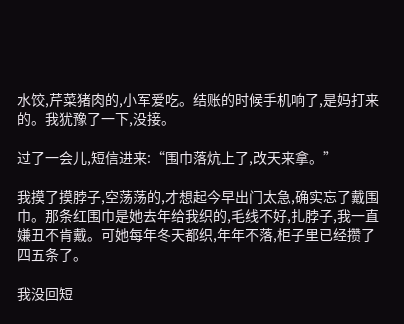水饺,芹菜猪肉的,小军爱吃。结账的时候手机响了,是妈打来的。我犹豫了一下,没接。

过了一会儿,短信进来:“围巾落炕上了,改天来拿。”

我摸了摸脖子,空荡荡的,才想起今早出门太急,确实忘了戴围巾。那条红围巾是她去年给我织的,毛线不好,扎脖子,我一直嫌丑不肯戴。可她每年冬天都织,年年不落,柜子里已经攒了四五条了。

我没回短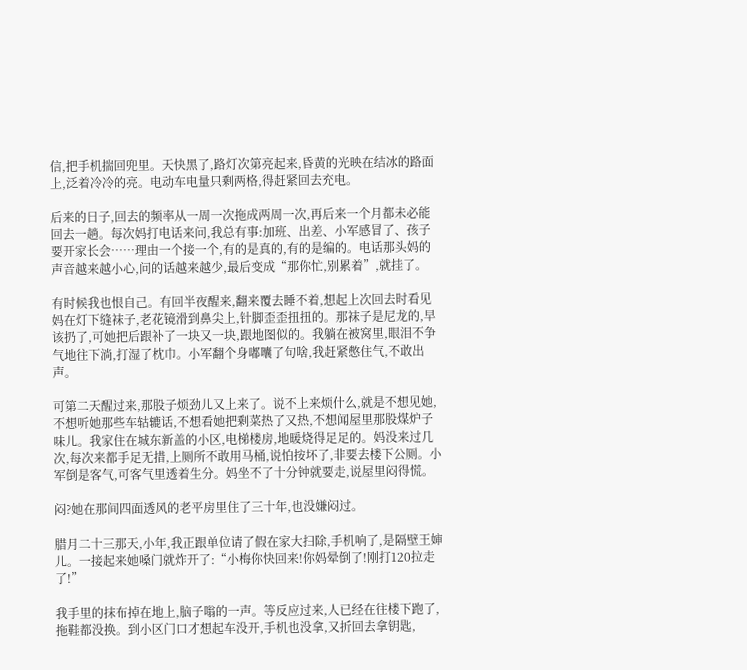信,把手机揣回兜里。天快黑了,路灯次第亮起来,昏黄的光映在结冰的路面上,泛着冷冷的亮。电动车电量只剩两格,得赶紧回去充电。

后来的日子,回去的频率从一周一次拖成两周一次,再后来一个月都未必能回去一趟。每次妈打电话来问,我总有事:加班、出差、小军感冒了、孩子要开家长会……理由一个接一个,有的是真的,有的是编的。电话那头妈的声音越来越小心,问的话越来越少,最后变成“那你忙,别累着”,就挂了。

有时候我也恨自己。有回半夜醒来,翻来覆去睡不着,想起上次回去时看见妈在灯下缝袜子,老花镜滑到鼻尖上,针脚歪歪扭扭的。那袜子是尼龙的,早该扔了,可她把后跟补了一块又一块,跟地图似的。我躺在被窝里,眼泪不争气地往下淌,打湿了枕巾。小军翻个身嘟囔了句啥,我赶紧憋住气,不敢出声。

可第二天醒过来,那股子烦劲儿又上来了。说不上来烦什么,就是不想见她,不想听她那些车轱辘话,不想看她把剩菜热了又热,不想闻屋里那股煤炉子味儿。我家住在城东新盖的小区,电梯楼房,地暖烧得足足的。妈没来过几次,每次来都手足无措,上厕所不敢用马桶,说怕按坏了,非要去楼下公厕。小军倒是客气,可客气里透着生分。妈坐不了十分钟就要走,说屋里闷得慌。

闷?她在那间四面透风的老平房里住了三十年,也没嫌闷过。

腊月二十三那天,小年,我正跟单位请了假在家大扫除,手机响了,是隔壁王婶儿。一接起来她嗓门就炸开了:“小梅你快回来!你妈晕倒了!刚打120拉走了!”

我手里的抹布掉在地上,脑子嗡的一声。等反应过来,人已经在往楼下跑了,拖鞋都没换。到小区门口才想起车没开,手机也没拿,又折回去拿钥匙,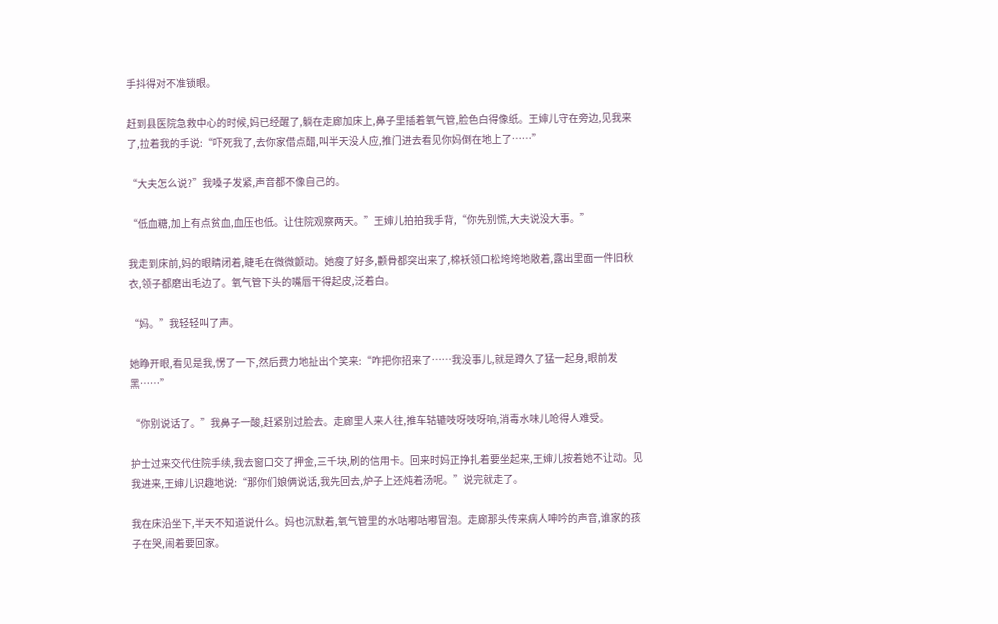手抖得对不准锁眼。

赶到县医院急救中心的时候,妈已经醒了,躺在走廊加床上,鼻子里插着氧气管,脸色白得像纸。王婶儿守在旁边,见我来了,拉着我的手说:“吓死我了,去你家借点醋,叫半天没人应,推门进去看见你妈倒在地上了……”

“大夫怎么说?”我嗓子发紧,声音都不像自己的。

“低血糖,加上有点贫血,血压也低。让住院观察两天。”王婶儿拍拍我手背,“你先别慌,大夫说没大事。”

我走到床前,妈的眼睛闭着,睫毛在微微颤动。她瘦了好多,颧骨都突出来了,棉袄领口松垮垮地敞着,露出里面一件旧秋衣,领子都磨出毛边了。氧气管下头的嘴唇干得起皮,泛着白。

“妈。”我轻轻叫了声。

她睁开眼,看见是我,愣了一下,然后费力地扯出个笑来:“咋把你招来了……我没事儿,就是蹲久了猛一起身,眼前发黑……”

“你别说话了。”我鼻子一酸,赶紧别过脸去。走廊里人来人往,推车轱辘吱呀吱呀响,消毒水味儿呛得人难受。

护士过来交代住院手续,我去窗口交了押金,三千块,刷的信用卡。回来时妈正挣扎着要坐起来,王婶儿按着她不让动。见我进来,王婶儿识趣地说:“那你们娘俩说话,我先回去,炉子上还炖着汤呢。”说完就走了。

我在床沿坐下,半天不知道说什么。妈也沉默着,氧气管里的水咕嘟咕嘟冒泡。走廊那头传来病人呻吟的声音,谁家的孩子在哭,闹着要回家。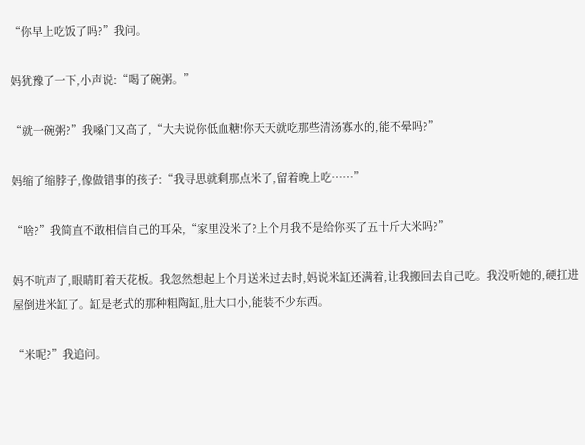“你早上吃饭了吗?”我问。

妈犹豫了一下,小声说:“喝了碗粥。”

“就一碗粥?”我嗓门又高了,“大夫说你低血糖!你天天就吃那些清汤寡水的,能不晕吗?”

妈缩了缩脖子,像做错事的孩子:“我寻思就剩那点米了,留着晚上吃……”

“啥?”我简直不敢相信自己的耳朵,“家里没米了?上个月我不是给你买了五十斤大米吗?”

妈不吭声了,眼睛盯着天花板。我忽然想起上个月送米过去时,妈说米缸还满着,让我搬回去自己吃。我没听她的,硬扛进屋倒进米缸了。缸是老式的那种粗陶缸,肚大口小,能装不少东西。

“米呢?”我追问。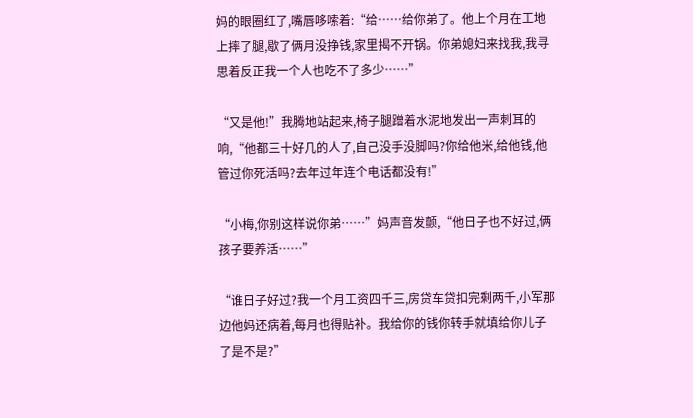妈的眼圈红了,嘴唇哆嗦着:“给……给你弟了。他上个月在工地上摔了腿,歇了俩月没挣钱,家里揭不开锅。你弟媳妇来找我,我寻思着反正我一个人也吃不了多少……”

“又是他!”我腾地站起来,椅子腿蹭着水泥地发出一声刺耳的响,“他都三十好几的人了,自己没手没脚吗?你给他米,给他钱,他管过你死活吗?去年过年连个电话都没有!”

“小梅,你别这样说你弟……”妈声音发颤,“他日子也不好过,俩孩子要养活……”

“谁日子好过?我一个月工资四千三,房贷车贷扣完剩两千,小军那边他妈还病着,每月也得贴补。我给你的钱你转手就填给你儿子了是不是?”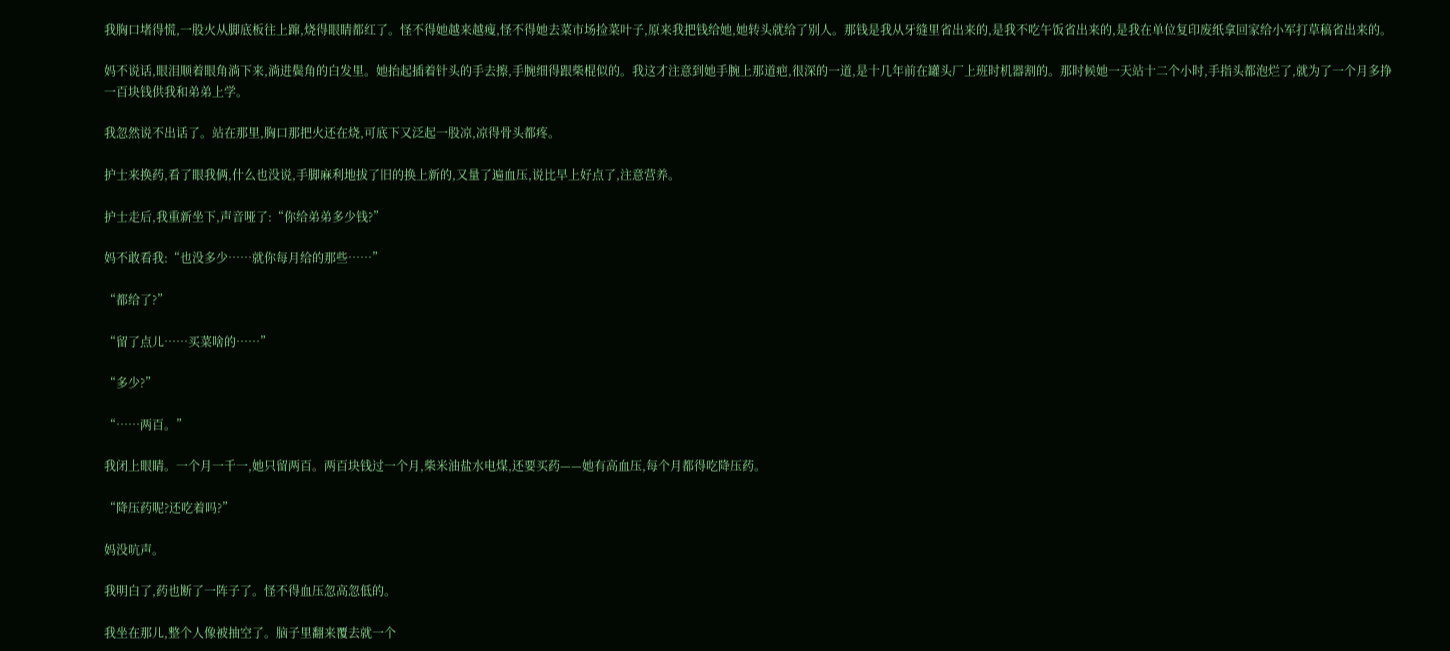我胸口堵得慌,一股火从脚底板往上蹿,烧得眼睛都红了。怪不得她越来越瘦,怪不得她去菜市场捡菜叶子,原来我把钱给她,她转头就给了别人。那钱是我从牙缝里省出来的,是我不吃午饭省出来的,是我在单位复印废纸拿回家给小军打草稿省出来的。

妈不说话,眼泪顺着眼角淌下来,淌进鬓角的白发里。她抬起插着针头的手去擦,手腕细得跟柴棍似的。我这才注意到她手腕上那道疤,很深的一道,是十几年前在罐头厂上班时机器割的。那时候她一天站十二个小时,手指头都泡烂了,就为了一个月多挣一百块钱供我和弟弟上学。

我忽然说不出话了。站在那里,胸口那把火还在烧,可底下又泛起一股凉,凉得骨头都疼。

护士来换药,看了眼我俩,什么也没说,手脚麻利地拔了旧的换上新的,又量了遍血压,说比早上好点了,注意营养。

护士走后,我重新坐下,声音哑了:“你给弟弟多少钱?”

妈不敢看我:“也没多少……就你每月给的那些……”

“都给了?”

“留了点儿……买菜啥的……”

“多少?”

“……两百。”

我闭上眼睛。一个月一千一,她只留两百。两百块钱过一个月,柴米油盐水电煤,还要买药——她有高血压,每个月都得吃降压药。

“降压药呢?还吃着吗?”

妈没吭声。

我明白了,药也断了一阵子了。怪不得血压忽高忽低的。

我坐在那儿,整个人像被抽空了。脑子里翻来覆去就一个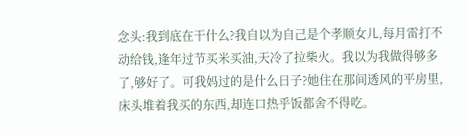念头:我到底在干什么?我自以为自己是个孝顺女儿,每月雷打不动给钱,逢年过节买米买油,天冷了拉柴火。我以为我做得够多了,够好了。可我妈过的是什么日子?她住在那间透风的平房里,床头堆着我买的东西,却连口热乎饭都舍不得吃。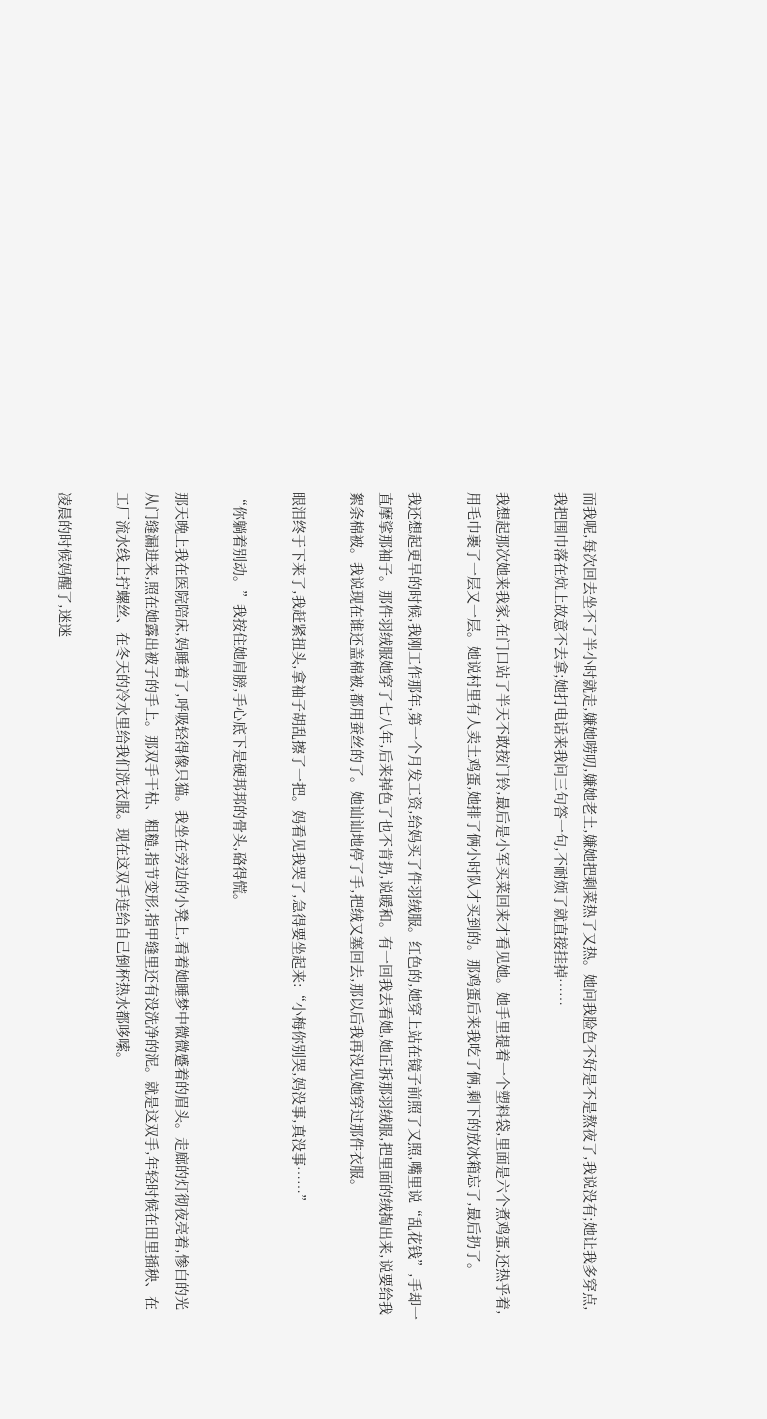而我呢,每次回去坐不了半小时就走,嫌她唠叨,嫌她老土,嫌她把剩菜热了又热。她问我脸色不好是不是熬夜了,我说没有;她让我多穿点,我把围巾落在炕上故意不去拿;她打电话来我问三句答一句,不耐烦了就直接挂掉……

我想起那次她来我家,在门口站了半天不敢按门铃,最后是小军买菜回来才看见她。她手里提着一个塑料袋,里面是六个煮鸡蛋,还热乎着,用毛巾裹了一层又一层。她说村里有人卖土鸡蛋,她排了俩小时队才买到的。那鸡蛋后来我吃了俩,剩下的放冰箱忘了,最后扔了。

我还想起更早的时候,我刚工作那年,第一个月发工资,给妈买了件羽绒服。红色的,她穿上站在镜子前照了又照,嘴里说“乱花钱”,手却一直摩挲那袖子。那件羽绒服她穿了七八年,后来掉色了也不肯扔,说暖和。有一回我去看她,她正拆那羽绒服,把里面的绒掏出来,说要给我絮条棉被。我说现在谁还盖棉被,都用蚕丝的了。她讪讪地停了手,把绒又塞回去,那以后我再没见她穿过那件衣服。

眼泪终于下来了,我赶紧扭头,拿袖子胡乱擦了一把。妈看见我哭了,急得要坐起来:“小梅你别哭,妈没事,真没事……”

“你躺着别动。”我按住她肩膀,手心底下是硬邦邦的骨头,硌得慌。

那天晚上我在医院陪床,妈睡着了,呼吸轻得像只猫。我坐在旁边的小凳上,看着她睡梦中微微蹙着的眉头。走廊的灯彻夜亮着,惨白的光从门缝漏进来,照在她露出被子的手上。那双手干枯、粗糙,指节变形,指甲缝里还有没洗净的泥。就是这双手,年轻时候在田里插秧、在工厂流水线上拧螺丝、在冬天的冷水里给我们洗衣服。现在这双手连给自己倒杯热水都哆嗦。

凌晨的时候妈醒了,迷迷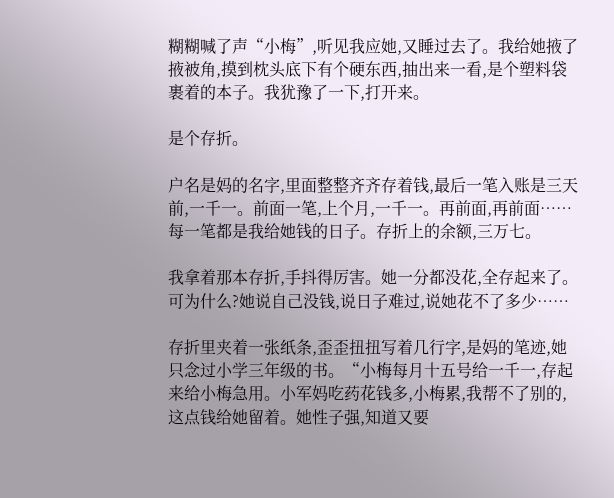糊糊喊了声“小梅”,听见我应她,又睡过去了。我给她掖了掖被角,摸到枕头底下有个硬东西,抽出来一看,是个塑料袋裹着的本子。我犹豫了一下,打开来。

是个存折。

户名是妈的名字,里面整整齐齐存着钱,最后一笔入账是三天前,一千一。前面一笔,上个月,一千一。再前面,再前面……每一笔都是我给她钱的日子。存折上的余额,三万七。

我拿着那本存折,手抖得厉害。她一分都没花,全存起来了。可为什么?她说自己没钱,说日子难过,说她花不了多少……

存折里夹着一张纸条,歪歪扭扭写着几行字,是妈的笔迹,她只念过小学三年级的书。“小梅每月十五号给一千一,存起来给小梅急用。小军妈吃药花钱多,小梅累,我帮不了别的,这点钱给她留着。她性子强,知道又要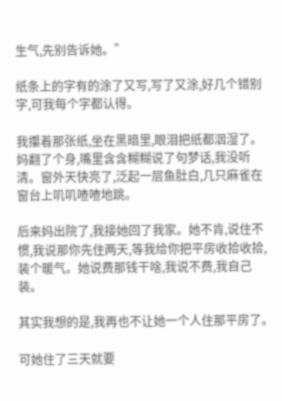生气,先别告诉她。”

纸条上的字有的涂了又写,写了又涂,好几个错别字,可我每个字都认得。

我攥着那张纸,坐在黑暗里,眼泪把纸都洇湿了。妈翻了个身,嘴里含含糊糊说了句梦话,我没听清。窗外天快亮了,泛起一层鱼肚白,几只麻雀在窗台上叽叽喳喳地跳。

后来妈出院了,我接她回了我家。她不肯,说住不惯,我说那你先住两天,等我给你把平房收拾收拾,装个暖气。她说费那钱干啥,我说不费,我自己装。

其实我想的是,我再也不让她一个人住那平房了。

可她住了三天就要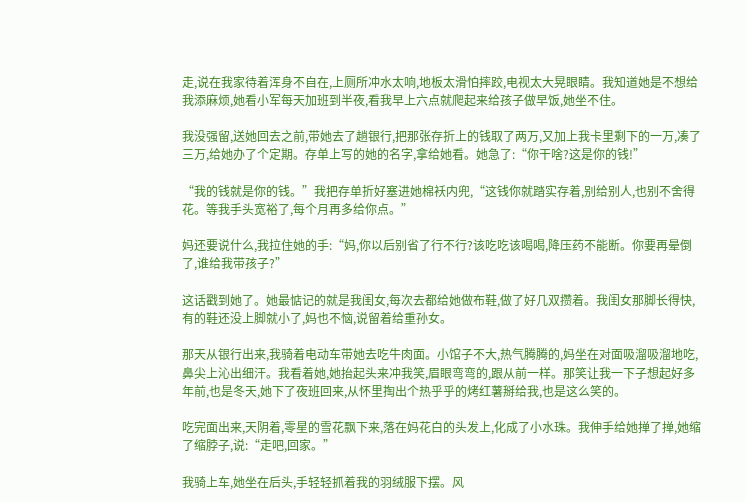走,说在我家待着浑身不自在,上厕所冲水太响,地板太滑怕摔跤,电视太大晃眼睛。我知道她是不想给我添麻烦,她看小军每天加班到半夜,看我早上六点就爬起来给孩子做早饭,她坐不住。

我没强留,送她回去之前,带她去了趟银行,把那张存折上的钱取了两万,又加上我卡里剩下的一万,凑了三万,给她办了个定期。存单上写的她的名字,拿给她看。她急了:“你干啥?这是你的钱!”

“我的钱就是你的钱。”我把存单折好塞进她棉袄内兜,“这钱你就踏实存着,别给别人,也别不舍得花。等我手头宽裕了,每个月再多给你点。”

妈还要说什么,我拉住她的手:“妈,你以后别省了行不行?该吃吃该喝喝,降压药不能断。你要再晕倒了,谁给我带孩子?”

这话戳到她了。她最惦记的就是我闺女,每次去都给她做布鞋,做了好几双攒着。我闺女那脚长得快,有的鞋还没上脚就小了,妈也不恼,说留着给重孙女。

那天从银行出来,我骑着电动车带她去吃牛肉面。小馆子不大,热气腾腾的,妈坐在对面吸溜吸溜地吃,鼻尖上沁出细汗。我看着她,她抬起头来冲我笑,眉眼弯弯的,跟从前一样。那笑让我一下子想起好多年前,也是冬天,她下了夜班回来,从怀里掏出个热乎乎的烤红薯掰给我,也是这么笑的。

吃完面出来,天阴着,零星的雪花飘下来,落在妈花白的头发上,化成了小水珠。我伸手给她掸了掸,她缩了缩脖子,说:“走吧,回家。”

我骑上车,她坐在后头,手轻轻抓着我的羽绒服下摆。风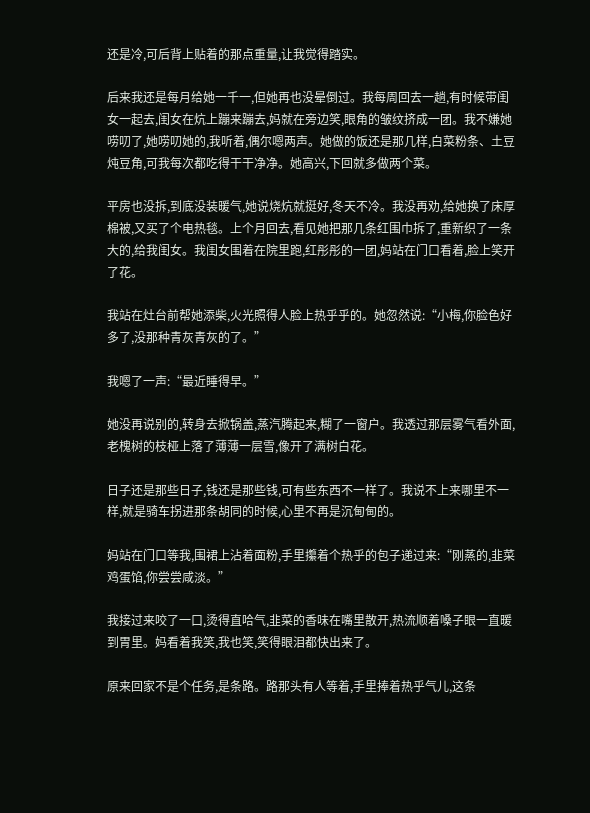还是冷,可后背上贴着的那点重量,让我觉得踏实。

后来我还是每月给她一千一,但她再也没晕倒过。我每周回去一趟,有时候带闺女一起去,闺女在炕上蹦来蹦去,妈就在旁边笑,眼角的皱纹挤成一团。我不嫌她唠叨了,她唠叨她的,我听着,偶尔嗯两声。她做的饭还是那几样,白菜粉条、土豆炖豆角,可我每次都吃得干干净净。她高兴,下回就多做两个菜。

平房也没拆,到底没装暖气,她说烧炕就挺好,冬天不冷。我没再劝,给她换了床厚棉被,又买了个电热毯。上个月回去,看见她把那几条红围巾拆了,重新织了一条大的,给我闺女。我闺女围着在院里跑,红彤彤的一团,妈站在门口看着,脸上笑开了花。

我站在灶台前帮她添柴,火光照得人脸上热乎乎的。她忽然说:“小梅,你脸色好多了,没那种青灰青灰的了。”

我嗯了一声:“最近睡得早。”

她没再说别的,转身去掀锅盖,蒸汽腾起来,糊了一窗户。我透过那层雾气看外面,老槐树的枝桠上落了薄薄一层雪,像开了满树白花。

日子还是那些日子,钱还是那些钱,可有些东西不一样了。我说不上来哪里不一样,就是骑车拐进那条胡同的时候,心里不再是沉甸甸的。

妈站在门口等我,围裙上沾着面粉,手里攥着个热乎的包子递过来:“刚蒸的,韭菜鸡蛋馅,你尝尝咸淡。”

我接过来咬了一口,烫得直哈气,韭菜的香味在嘴里散开,热流顺着嗓子眼一直暖到胃里。妈看着我笑,我也笑,笑得眼泪都快出来了。

原来回家不是个任务,是条路。路那头有人等着,手里捧着热乎气儿,这条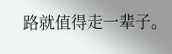路就值得走一辈子。